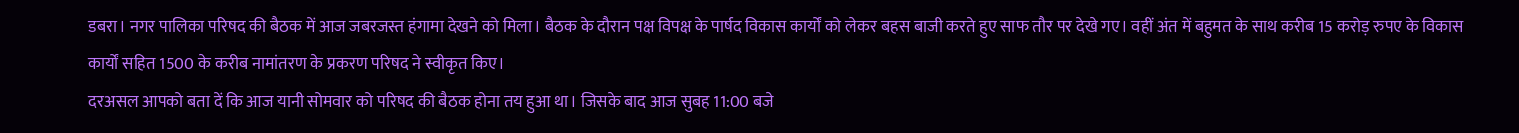डबरा। नगर पालिका परिषद की बैठक में आज जबरजस्त हंगामा देखने को मिला। बैठक के दौरान पक्ष विपक्ष के पार्षद विकास कार्यों को लेकर बहस बाजी करते हुए साफ तौर पर देखे गए। वहीं अंत में बहुमत के साथ करीब 15 करोड़ रुपए के विकास कार्यों सहित 1500 के करीब नामांतरण के प्रकरण परिषद ने स्वीकृत किए।
दरअसल आपको बता दें कि आज यानी सोमवार को परिषद की बैठक होना तय हुआ था। जिसके बाद आज सुबह 11:00 बजे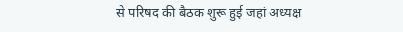से परिषद की बैठक शुरू हुई जहां अध्यक्ष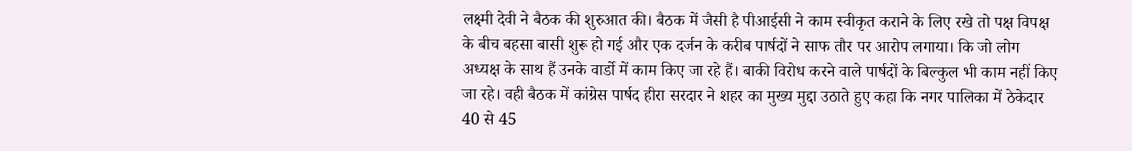लक्ष्मी देवी ने बैठक की शुरुआत की। बैठक में जैसी है पीआईसी ने काम स्वीकृत कराने के लिए रखे तो पक्ष विपक्ष के बीच बहसा बासी शुरू हो गई और एक दर्जन के करीब पार्षदों ने साफ तौर पर आरोप लगाया। कि जो लोग अध्यक्ष के साथ हैं उनके वार्डो में काम किए जा रहे हैं। बाकी विरोध करने वाले पार्षदों के बिल्कुल भी काम नहीं किए जा रहे। वही बैठक में कांग्रेस पार्षद हीरा सरदार ने शहर का मुख्य मुद्दा उठाते हुए कहा कि नगर पालिका में ठेकेदार 40 से 45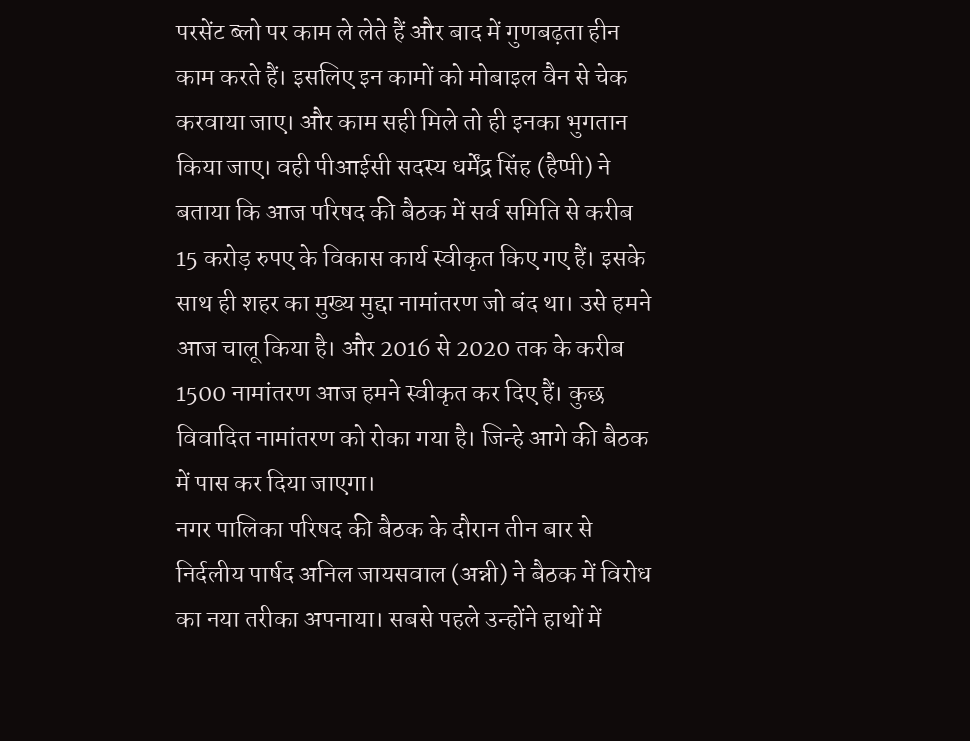परसेंट ब्लो पर काम ले लेते हैं और बाद में गुणबढ़ता हीन काम करते हैं। इसलिए इन कामों को मोबाइल वैन से चेक करवाया जाए। और काम सही मिले तो ही इनका भुगतान किया जाए। वही पीआईसी सदस्य धर्मेंद्र सिंह (हैप्पी) ने बताया कि आज परिषद की बैठक में सर्व समिति से करीब 15 करोड़ रुपए के विकास कार्य स्वीकृत किए गए हैं। इसके साथ ही शहर का मुख्य मुद्दा नामांतरण जो बंद था। उसे हमने आज चालू किया है। और 2016 से 2020 तक के करीब 1500 नामांतरण आज हमने स्वीकृत कर दिए हैं। कुछ विवादित नामांतरण को रोका गया है। जिन्हे आगे की बैठक में पास कर दिया जाएगा।
नगर पालिका परिषद की बैठक के दौरान तीन बार से निर्दलीय पार्षद अनिल जायसवाल (अन्नी) ने बैठक में विरोध का नया तरीका अपनाया। सबसे पहले उन्होंने हाथों में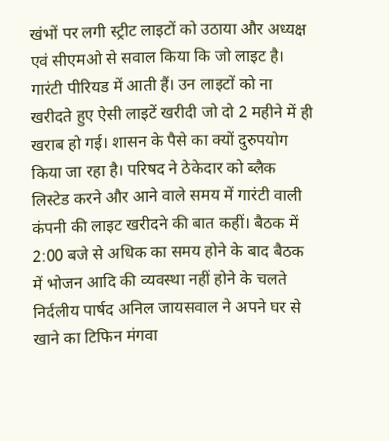खंभों पर लगी स्ट्रीट लाइटों को उठाया और अध्यक्ष एवं सीएमओ से सवाल किया कि जो लाइट है। गारंटी पीरियड में आती हैं। उन लाइटों को ना खरीदते हुए ऐसी लाइटें खरीदी जो दो 2 महीने में ही खराब हो गई। शासन के पैसे का क्यों दुरुपयोग किया जा रहा है। परिषद ने ठेकेदार को ब्लैक लिस्टेड करने और आने वाले समय में गारंटी वाली कंपनी की लाइट खरीदने की बात कहीं। बैठक में 2:00 बजे से अधिक का समय होने के बाद बैठक में भोजन आदि की व्यवस्था नहीं होने के चलते निर्दलीय पार्षद अनिल जायसवाल ने अपने घर से खाने का टिफिन मंगवा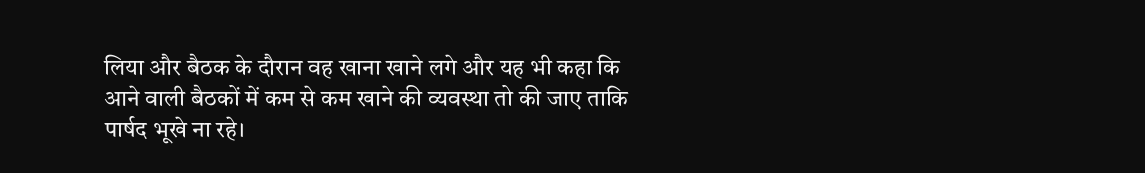लिया और बैठक के दौरान वह खाना खाने लगे और यह भी कहा कि आने वाली बैठकों में कम से कम खाने की व्यवस्था तो की जाए ताकि पार्षद भूखे ना रहे।